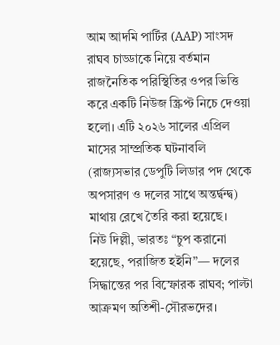আম আদমি পার্টির (AAP) সাংসদ রাঘব চাড্ডাকে নিয়ে বর্তমান রাজনৈতিক পরিস্থিতির ওপর ভিত্তি করে একটি নিউজ স্ক্রিপ্ট নিচে দেওয়া হলো। এটি ২০২৬ সালের এপ্রিল মাসের সাম্প্রতিক ঘটনাবলি (রাজ্যসভার ডেপুটি লিডার পদ থেকে অপসারণ ও দলের সাথে অন্তর্দ্বন্দ্ব) মাথায় রেখে তৈরি করা হয়েছে।
নিউ দিল্লী, ভারতঃ “চুপ করানো হয়েছে, পরাজিত হইনি”— দলের সিদ্ধান্তের পর বিস্ফোরক রাঘব; পাল্টা আক্রমণ অতিশী-সৌরভদের।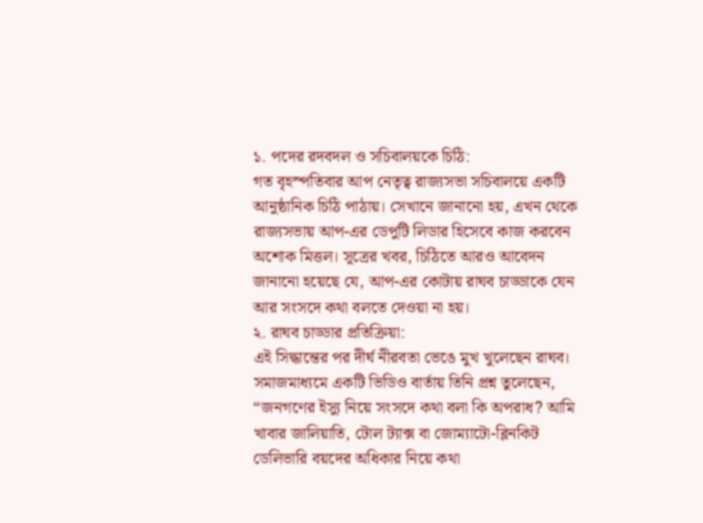১. পদের রদবদল ও সচিবালয়কে চিঠি:
গত বৃহস্পতিবার আপ নেতৃত্ব রাজ্যসভা সচিবালয়ে একটি আনুষ্ঠানিক চিঠি পাঠায়। সেখানে জানানো হয়, এখন থেকে রাজ্যসভায় আপ-এর ডেপুটি লিডার হিসেবে কাজ করবেন অশোক মিত্তল। সূত্রের খবর, চিঠিতে আরও আবেদন জানানো হয়েছে যে, আপ-এর কোটায় রাঘব চাড্ডাকে যেন আর সংসদে কথা বলতে দেওয়া না হয়।
২. রাঘব চাড্ডার প্রতিক্রিয়া:
এই সিদ্ধান্তের পর দীর্ঘ নীরবতা ভেঙে মুখ খুলেছেন রাঘব। সমাজমাধ্যমে একটি ভিডিও বার্তায় তিনি প্রশ্ন তুলেছেন, “জনগণের ইস্যু নিয়ে সংসদে কথা বলা কি অপরাধ? আমি খাবার জালিয়াতি, টোল ট্যাক্স বা জোম্যাটো-ব্লিনকিট ডেলিভারি বয়দের অধিকার নিয়ে কথা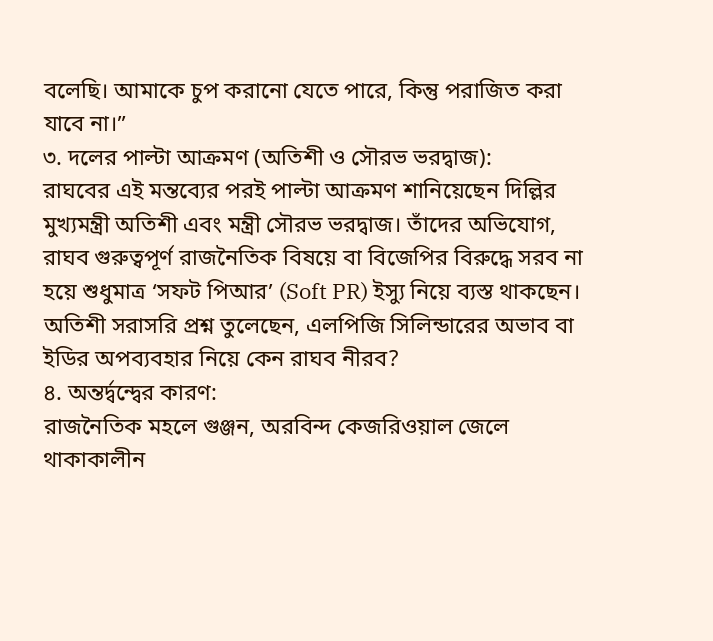বলেছি। আমাকে চুপ করানো যেতে পারে, কিন্তু পরাজিত করা যাবে না।”
৩. দলের পাল্টা আক্রমণ (অতিশী ও সৌরভ ভরদ্বাজ):
রাঘবের এই মন্তব্যের পরই পাল্টা আক্রমণ শানিয়েছেন দিল্লির মুখ্যমন্ত্রী অতিশী এবং মন্ত্রী সৌরভ ভরদ্বাজ। তাঁদের অভিযোগ, রাঘব গুরুত্বপূর্ণ রাজনৈতিক বিষয়ে বা বিজেপির বিরুদ্ধে সরব না হয়ে শুধুমাত্র ‘সফট পিআর’ (Soft PR) ইস্যু নিয়ে ব্যস্ত থাকছেন। অতিশী সরাসরি প্রশ্ন তুলেছেন, এলপিজি সিলিন্ডারের অভাব বা ইডির অপব্যবহার নিয়ে কেন রাঘব নীরব?
৪. অন্তর্দ্বন্দ্বের কারণ:
রাজনৈতিক মহলে গুঞ্জন, অরবিন্দ কেজরিওয়াল জেলে থাকাকালীন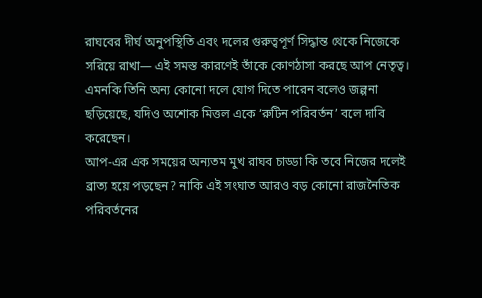রাঘবের দীর্ঘ অনুপস্থিতি এবং দলের গুরুত্বপূর্ণ সিদ্ধান্ত থেকে নিজেকে সরিয়ে রাখা— এই সমস্ত কারণেই তাঁকে কোণঠাসা করছে আপ নেতৃত্ব। এমনকি তিনি অন্য কোনো দলে যোগ দিতে পারেন বলেও জল্পনা ছড়িয়েছে, যদিও অশোক মিত্তল একে ‘রুটিন পরিবর্তন’ বলে দাবি করেছেন।
আপ-এর এক সময়ের অন্যতম মুখ রাঘব চাড্ডা কি তবে নিজের দলেই ব্রাত্য হয়ে পড়ছেন? নাকি এই সংঘাত আরও বড় কোনো রাজনৈতিক পরিবর্তনের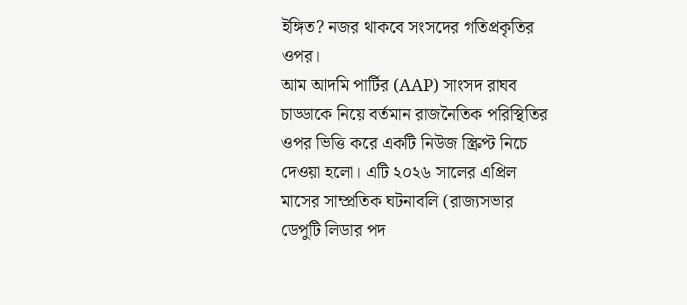ইঙ্গিত? নজর থাকবে সংসদের গতিপ্রকৃতির ওপর।
আম আদমি পার্টির (AAP) সাংসদ রাঘব চাড্ডাকে নিয়ে বর্তমান রাজনৈতিক পরিস্থিতির ওপর ভিত্তি করে একটি নিউজ স্ক্রিপ্ট নিচে দেওয়া হলো। এটি ২০২৬ সালের এপ্রিল মাসের সাম্প্রতিক ঘটনাবলি (রাজ্যসভার ডেপুটি লিডার পদ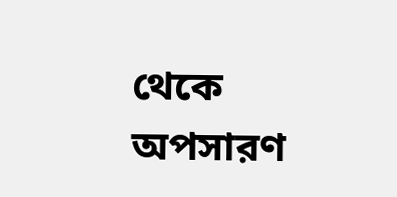থেকে অপসারণ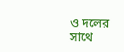ও দলের সাথে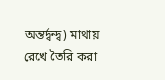অন্তর্দ্বন্দ্ব) মাথায় রেখে তৈরি করা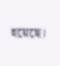হয়েছে।